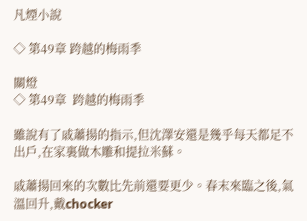凡煙小說

◇ 第49章 跨越的梅雨季

關燈
◇ 第49章  跨越的梅雨季

雖說有了戚蕭揚的指示,但沈澤安還是幾乎每天都足不出戶,在家裏做木雕和提拉米蘇。

戚蕭揚回來的次數比先前還要更少。春末來臨之後,氣溫回升,戴chocker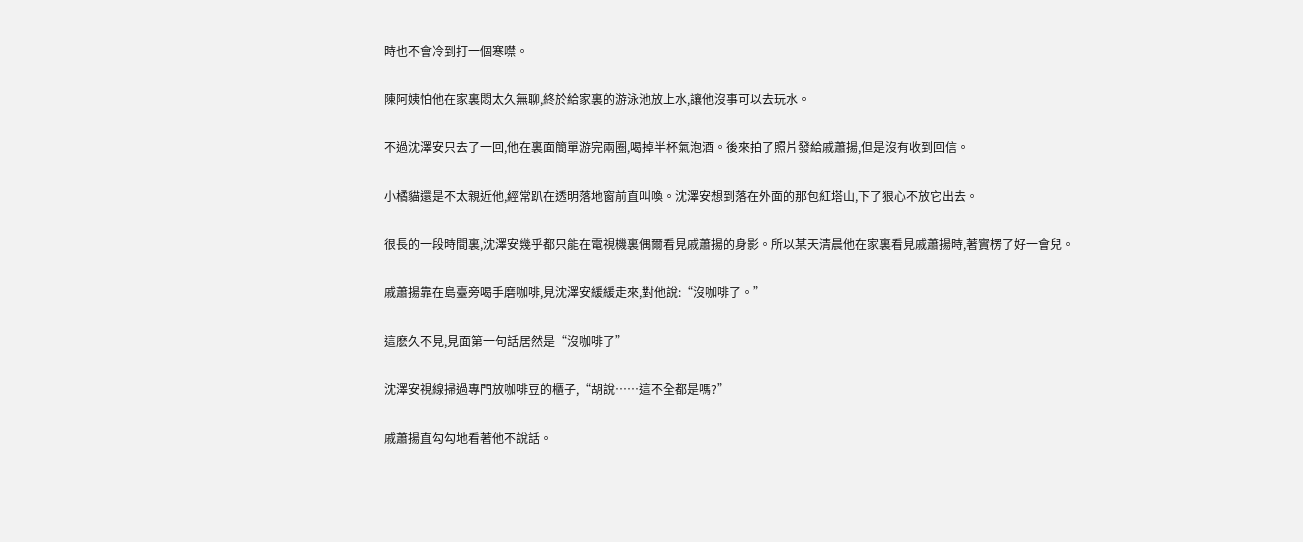時也不會冷到打一個寒噤。

陳阿姨怕他在家裏悶太久無聊,終於給家裏的游泳池放上水,讓他沒事可以去玩水。

不過沈澤安只去了一回,他在裏面簡單游完兩圈,喝掉半杯氣泡酒。後來拍了照片發給戚蕭揚,但是沒有收到回信。

小橘貓還是不太親近他,經常趴在透明落地窗前直叫喚。沈澤安想到落在外面的那包紅塔山,下了狠心不放它出去。

很長的一段時間裏,沈澤安幾乎都只能在電視機裏偶爾看見戚蕭揚的身影。所以某天清晨他在家裏看見戚蕭揚時,著實楞了好一會兒。

戚蕭揚靠在島臺旁喝手磨咖啡,見沈澤安緩緩走來,對他說:“沒咖啡了。”

這麽久不見,見面第一句話居然是“沒咖啡了”

沈澤安視線掃過專門放咖啡豆的櫃子,“胡說……這不全都是嗎?”

戚蕭揚直勾勾地看著他不說話。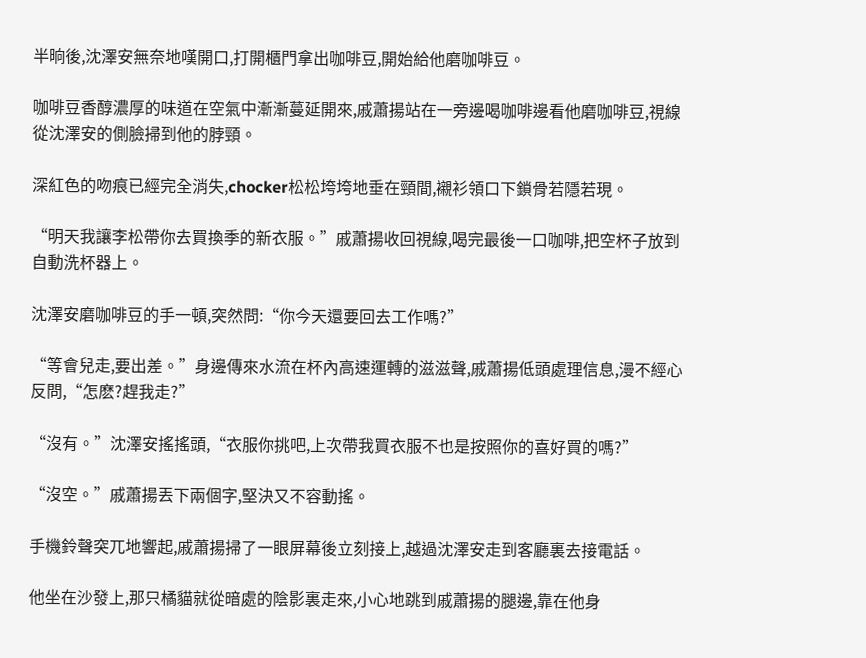半晌後,沈澤安無奈地嘆開口,打開櫃門拿出咖啡豆,開始給他磨咖啡豆。

咖啡豆香醇濃厚的味道在空氣中漸漸蔓延開來,戚蕭揚站在一旁邊喝咖啡邊看他磨咖啡豆,視線從沈澤安的側臉掃到他的脖頸。

深紅色的吻痕已經完全消失,chocker松松垮垮地垂在頸間,襯衫領口下鎖骨若隱若現。

“明天我讓李松帶你去買換季的新衣服。”戚蕭揚收回視線,喝完最後一口咖啡,把空杯子放到自動洗杯器上。

沈澤安磨咖啡豆的手一頓,突然問:“你今天還要回去工作嗎?”

“等會兒走,要出差。”身邊傳來水流在杯內高速運轉的滋滋聲,戚蕭揚低頭處理信息,漫不經心反問,“怎麽?趕我走?”

“沒有。”沈澤安搖搖頭,“衣服你挑吧,上次帶我買衣服不也是按照你的喜好買的嗎?”

“沒空。”戚蕭揚丟下兩個字,堅決又不容動搖。

手機鈴聲突兀地響起,戚蕭揚掃了一眼屏幕後立刻接上,越過沈澤安走到客廳裏去接電話。

他坐在沙發上,那只橘貓就從暗處的陰影裏走來,小心地跳到戚蕭揚的腿邊,靠在他身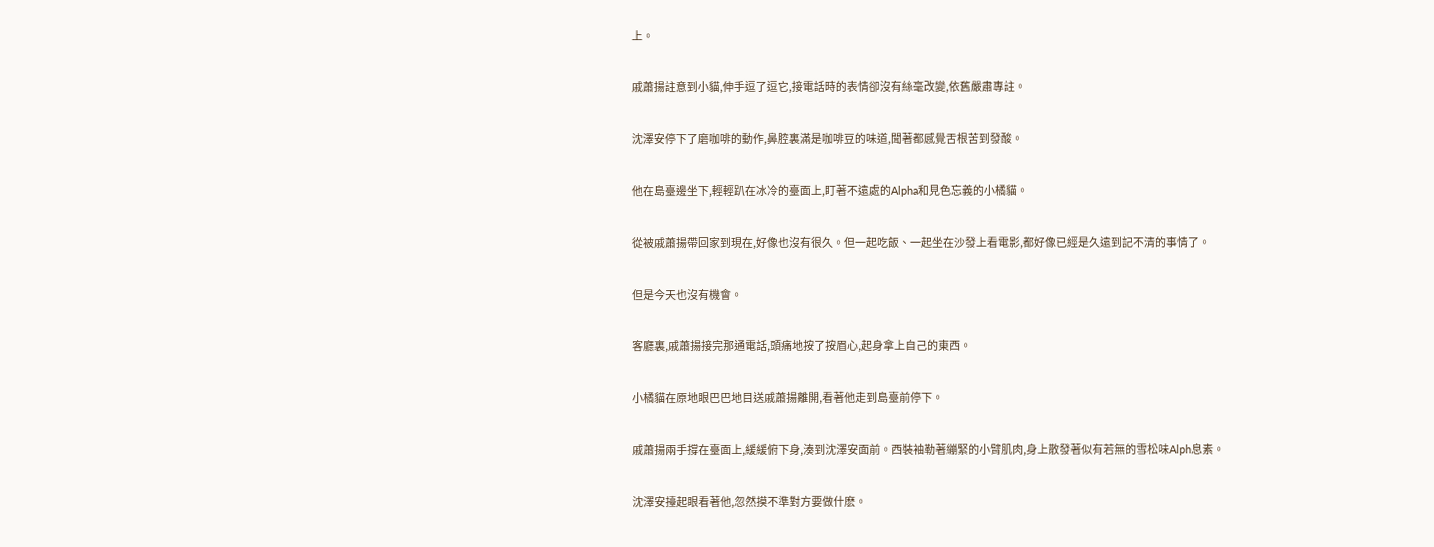上。

戚蕭揚註意到小貓,伸手逗了逗它,接電話時的表情卻沒有絲毫改變,依舊嚴肅專註。

沈澤安停下了磨咖啡的動作,鼻腔裏滿是咖啡豆的味道,聞著都感覺舌根苦到發酸。

他在島臺邊坐下,輕輕趴在冰冷的臺面上,盯著不遠處的Alpha和見色忘義的小橘貓。

從被戚蕭揚帶回家到現在,好像也沒有很久。但一起吃飯、一起坐在沙發上看電影,都好像已經是久遠到記不清的事情了。

但是今天也沒有機會。

客廳裏,戚蕭揚接完那通電話,頭痛地按了按眉心,起身拿上自己的東西。

小橘貓在原地眼巴巴地目送戚蕭揚離開,看著他走到島臺前停下。

戚蕭揚兩手撐在臺面上,緩緩俯下身,湊到沈澤安面前。西裝袖勒著繃緊的小臂肌肉,身上散發著似有若無的雪松味Alph息素。

沈澤安擡起眼看著他,忽然摸不準對方要做什麽。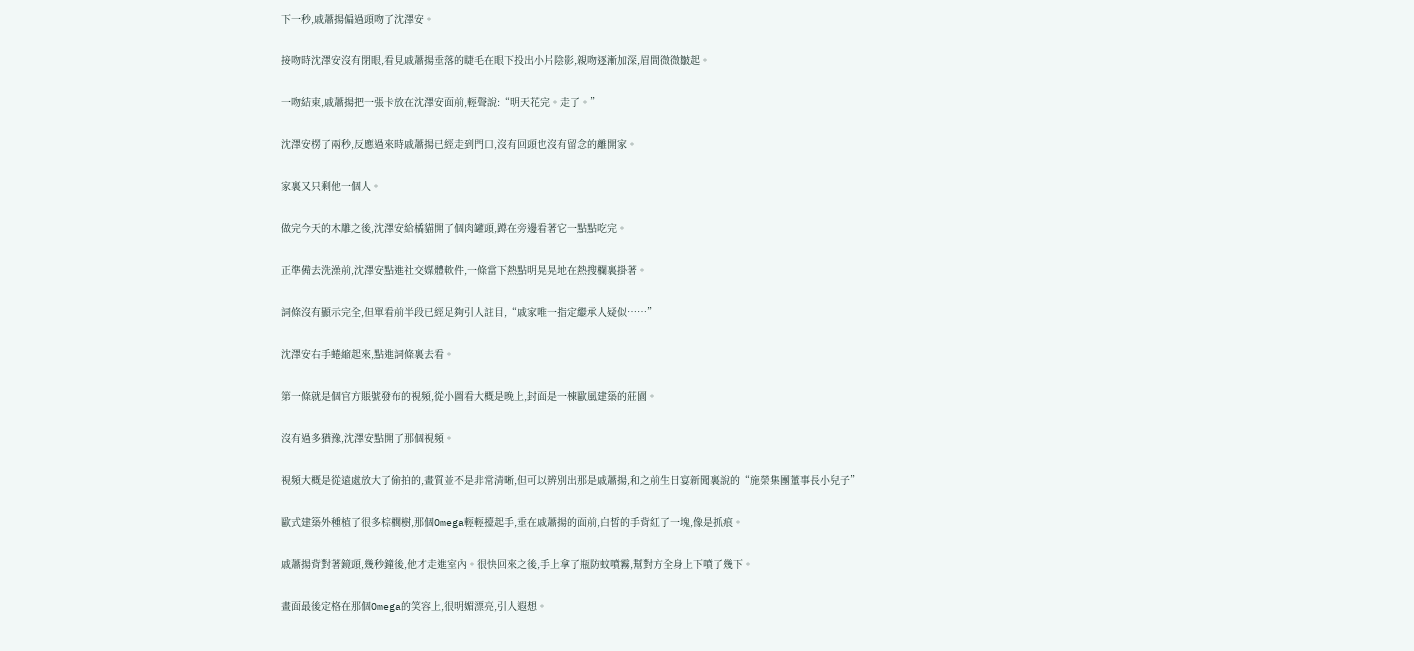下一秒,戚蕭揚偏過頭吻了沈澤安。

接吻時沈澤安沒有閉眼,看見戚蕭揚垂落的睫毛在眼下投出小片陰影,親吻逐漸加深,眉間微微皺起。

一吻結束,戚蕭揚把一張卡放在沈澤安面前,輕聲說:“明天花完。走了。”

沈澤安楞了兩秒,反應過來時戚蕭揚已經走到門口,沒有回頭也沒有留念的離開家。

家裏又只剩他一個人。

做完今天的木雕之後,沈澤安給橘貓開了個肉罐頭,蹲在旁邊看著它一點點吃完。

正準備去洗澡前,沈澤安點進社交媒體軟件,一條當下熱點明晃晃地在熱搜欄裏掛著。

詞條沒有顯示完全,但單看前半段已經足夠引人註目,“戚家唯一指定繼承人疑似……”

沈澤安右手蜷縮起來,點進詞條裏去看。

第一條就是個官方賬號發布的視頻,從小圖看大概是晚上,封面是一棟歐風建築的莊園。

沒有過多猶豫,沈澤安點開了那個視頻。

視頻大概是從遠處放大了偷拍的,畫質並不是非常清晰,但可以辨別出那是戚蕭揚,和之前生日宴新聞裏說的“施榮集團董事長小兒子”

歐式建築外種植了很多棕櫚樹,那個Omega輕輕擡起手,垂在戚蕭揚的面前,白皙的手背紅了一塊,像是抓痕。

戚蕭揚背對著鏡頭,幾秒鐘後,他才走進室內。很快回來之後,手上拿了瓶防蚊噴霧,幫對方全身上下噴了幾下。

畫面最後定格在那個Omega的笑容上,很明媚漂亮,引人遐想。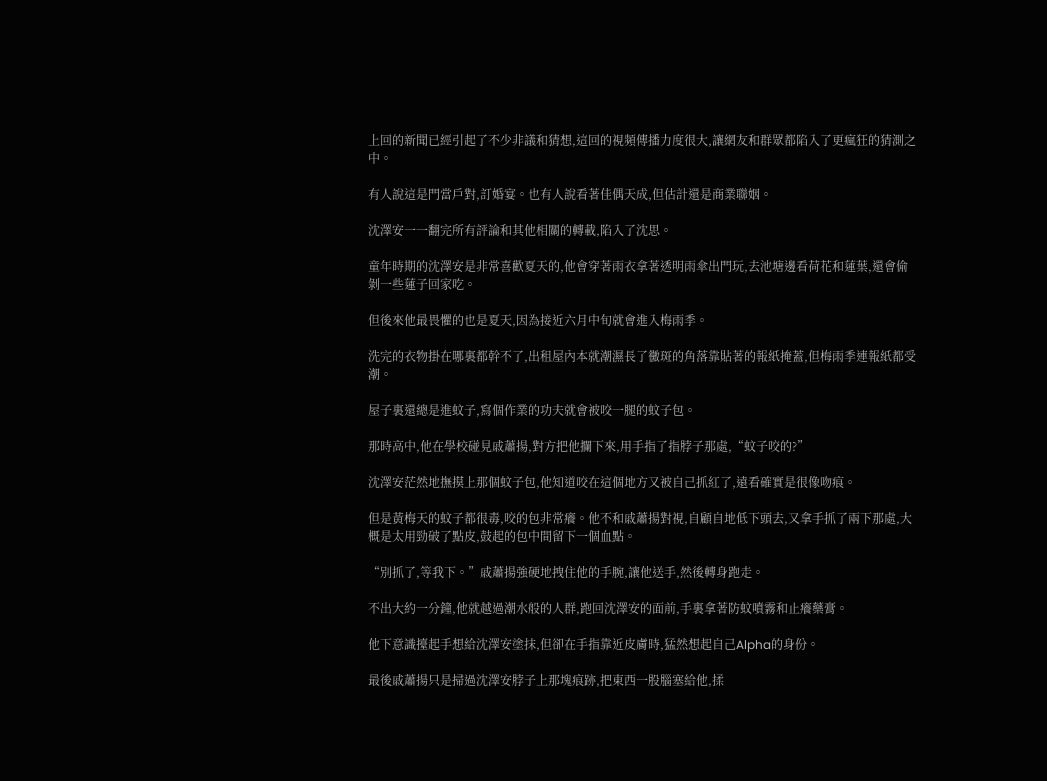上回的新聞已經引起了不少非議和猜想,這回的視頻傳播力度很大,讓網友和群眾都陷入了更瘋狂的猜測之中。

有人說這是門當戶對,訂婚宴。也有人說看著佳偶天成,但估計還是商業聯姻。

沈澤安一一翻完所有評論和其他相關的轉載,陷入了沈思。

童年時期的沈澤安是非常喜歡夏天的,他會穿著雨衣拿著透明雨傘出門玩,去池塘邊看荷花和蓮葉,還會偷剝一些蓮子回家吃。

但後來他最畏懼的也是夏天,因為接近六月中旬就會進入梅雨季。

洗完的衣物掛在哪裏都幹不了,出租屋內本就潮濕長了黴斑的角落靠貼著的報紙掩蓋,但梅雨季連報紙都受潮。

屋子裏還總是進蚊子,寫個作業的功夫就會被咬一腿的蚊子包。

那時高中,他在學校碰見戚蕭揚,對方把他攔下來,用手指了指脖子那處,“蚊子咬的?”

沈澤安茫然地撫摸上那個蚊子包,他知道咬在這個地方又被自己抓紅了,遠看確實是很像吻痕。

但是黃梅天的蚊子都很毒,咬的包非常癢。他不和戚蕭揚對視,自顧自地低下頭去,又拿手抓了兩下那處,大概是太用勁破了點皮,鼓起的包中間留下一個血點。

“別抓了,等我下。”戚蕭揚強硬地拽住他的手腕,讓他送手,然後轉身跑走。

不出大約一分鐘,他就越過潮水般的人群,跑回沈澤安的面前,手裏拿著防蚊噴霧和止癢藥膏。

他下意識擡起手想給沈澤安塗抹,但卻在手指靠近皮膚時,猛然想起自己Alpha的身份。

最後戚蕭揚只是掃過沈澤安脖子上那塊痕跡,把東西一股腦塞給他,揉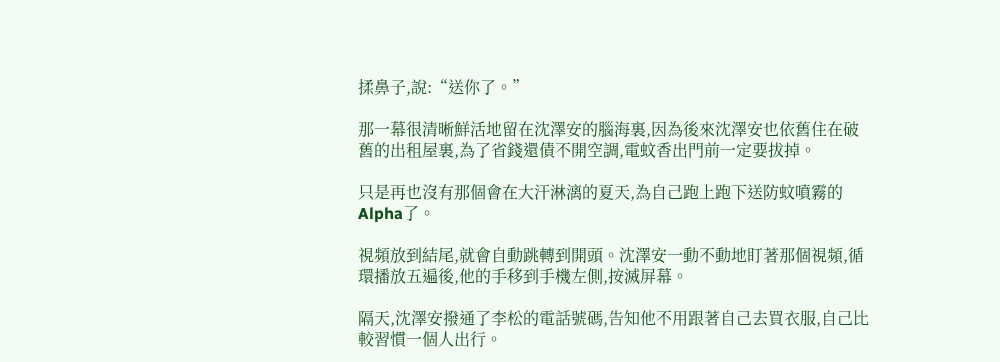揉鼻子,說:“送你了。”

那一幕很清晰鮮活地留在沈澤安的腦海裏,因為後來沈澤安也依舊住在破舊的出租屋裏,為了省錢還債不開空調,電蚊香出門前一定要拔掉。

只是再也沒有那個會在大汗淋漓的夏天,為自己跑上跑下送防蚊噴霧的Alpha了。

視頻放到結尾,就會自動跳轉到開頭。沈澤安一動不動地盯著那個視頻,循環播放五遍後,他的手移到手機左側,按滅屏幕。

隔天,沈澤安撥通了李松的電話號碼,告知他不用跟著自己去買衣服,自己比較習慣一個人出行。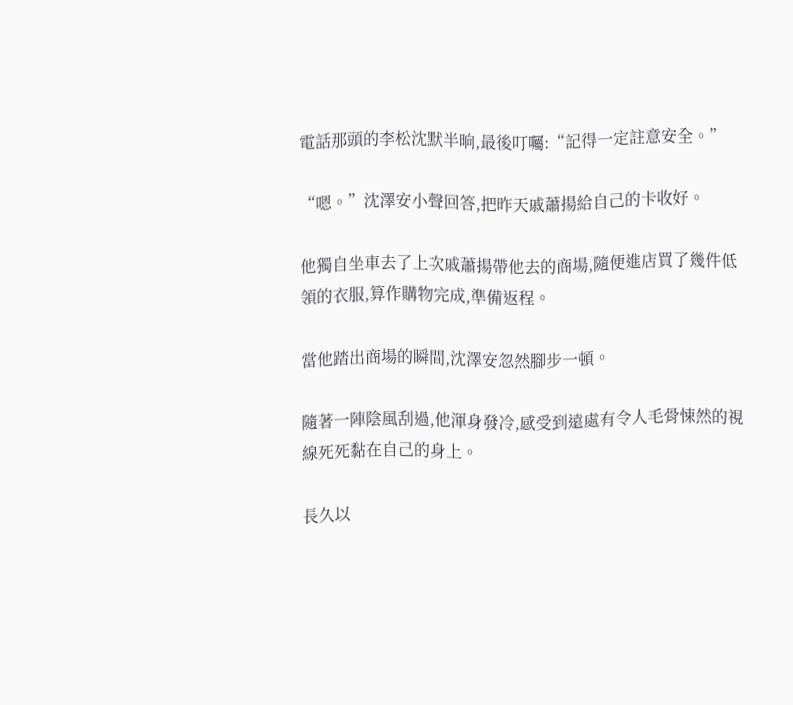電話那頭的李松沈默半晌,最後叮囑:“記得一定註意安全。”

“嗯。”沈澤安小聲回答,把昨天戚蕭揚給自己的卡收好。

他獨自坐車去了上次戚蕭揚帶他去的商場,隨便進店買了幾件低領的衣服,算作購物完成,準備返程。

當他踏出商場的瞬間,沈澤安忽然腳步一頓。

隨著一陣陰風刮過,他渾身發冷,感受到遠處有令人毛骨悚然的視線死死黏在自己的身上。

長久以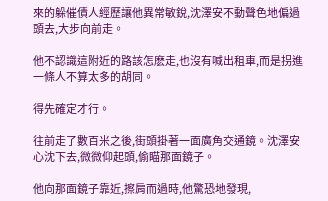來的躲催債人經歷讓他異常敏銳,沈澤安不動聲色地偏過頭去,大步向前走。

他不認識這附近的路該怎麽走,也沒有喊出租車,而是拐進一條人不算太多的胡同。

得先確定才行。

往前走了數百米之後,街頭掛著一面廣角交通鏡。沈澤安心沈下去,微微仰起頭,偷瞄那面鏡子。

他向那面鏡子靠近,擦肩而過時,他驚恐地發現,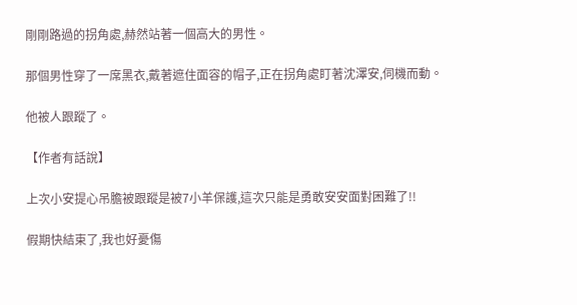剛剛路過的拐角處,赫然站著一個高大的男性。

那個男性穿了一席黑衣,戴著遮住面容的帽子,正在拐角處盯著沈澤安,伺機而動。

他被人跟蹤了。

【作者有話說】

上次小安提心吊膽被跟蹤是被7小羊保護,這次只能是勇敢安安面對困難了!!

假期快結束了,我也好憂傷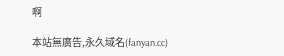啊

本站無廣告,永久域名(fanyan.cc)